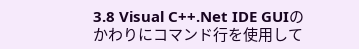3.8 Visual C++.Net IDE GUIのかわりにコマンド行を使用して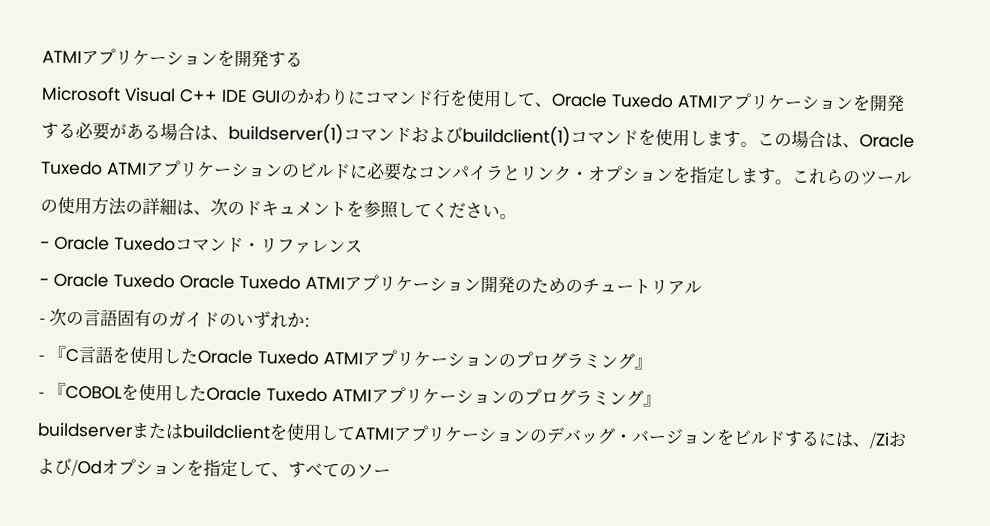ATMIアプリケーションを開発する
Microsoft Visual C++ IDE GUIのかわりにコマンド行を使用して、Oracle Tuxedo ATMIアプリケーションを開発する必要がある場合は、buildserver(1)コマンドおよびbuildclient(1)コマンドを使用します。この場合は、Oracle Tuxedo ATMIアプリケーションのビルドに必要なコンパイラとリンク・オプションを指定します。これらのツールの使用方法の詳細は、次のドキュメントを参照してください。
- Oracle Tuxedoコマンド・リファレンス
- Oracle Tuxedo Oracle Tuxedo ATMIアプリケーション開発のためのチュートリアル
- 次の言語固有のガイドのいずれか:
- 『C言語を使用したOracle Tuxedo ATMIアプリケーションのプログラミング』
- 『COBOLを使用したOracle Tuxedo ATMIアプリケーションのプログラミング』
buildserverまたはbuildclientを使用してATMIアプリケーションのデバッグ・バージョンをビルドするには、/Ziおよび/Odオプションを指定して、すべてのソー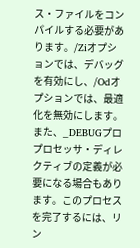ス・ファイルをコンパイルする必要があります。/Ziオプションでは、デバッグを有効にし、/Odオプションでは、最適化を無効にします。また、_DEBUGプロプロセッサ・ディレクティブの定義が必要になる場合もあります。このプロセスを完了するには、リン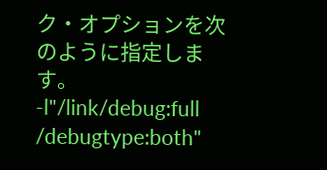ク・オプションを次のように指定します。
-l"/link/debug:full /debugtype:both"